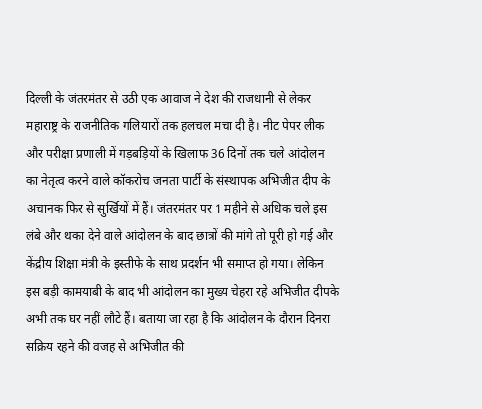दिल्ली के जंतरमंतर से उठी एक आवाज ने देश की राजधानी से लेकर महाराष्ट्र के राजनीतिक गलियारों तक हलचल मचा दी है। नीट पेपर लीक और परीक्षा प्रणाली में गड़बड़ियों के खिलाफ 36 दिनों तक चले आंदोलन का नेतृत्व करने वाले कॉकरोच जनता पार्टी के संस्थापक अभिजीत दीप के अचानक फिर से सुर्खियों में हैं। जंतरमंतर पर 1 महीने से अधिक चले इस लंबे और थका देने वाले आंदोलन के बाद छात्रों की मांगे तो पूरी हो गई और केंद्रीय शिक्षा मंत्री के इस्तीफे के साथ प्रदर्शन भी समाप्त हो गया। लेकिन इस बड़ी कामयाबी के बाद भी आंदोलन का मुख्य चेहरा रहे अभिजीत दीपके अभी तक घर नहीं लौटे हैं। बताया जा रहा है कि आंदोलन के दौरान दिनरा सक्रिय रहने की वजह से अभिजीत की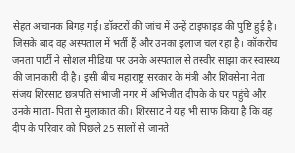सेहत अचानक बिगड़ गई। डॉक्टरों की जांच में उन्हें टाइफाइड की पुष्टि हुई है। जिसके बाद वह अस्पताल में भर्ती हैं और उनका इलाज चल रहा है। कॉकरोच जनता पार्टी ने सोशल मीडिया पर उनके अस्पताल से तस्वीर साझा कर स्वास्थ्य की जानकारी दी है। इसी बीच महाराष्ट्र सरकार के मंत्री और शिवसेना नेता संजय शिरसाट छत्रपति संभाजी नगर में अभिजीत दीपके के घर पहुंचे और उनके माता-पिता से मुलाकात की। शिरसाट ने यह भी साफ किया है कि वह दीप के परिवार को पिछले 25 सालों से जानते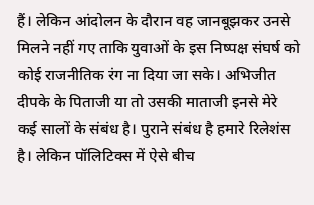हैं। लेकिन आंदोलन के दौरान वह जानबूझकर उनसे मिलने नहीं गए ताकि युवाओं के इस निष्पक्ष संघर्ष को कोई राजनीतिक रंग ना दिया जा सके। अभिजीत दीपके के पिताजी या तो उसकी माताजी इनसे मेरे कई सालों के संबंध है। पुराने संबंध है हमारे रिलेशंस है। लेकिन पॉलिटिक्स में ऐसे बीच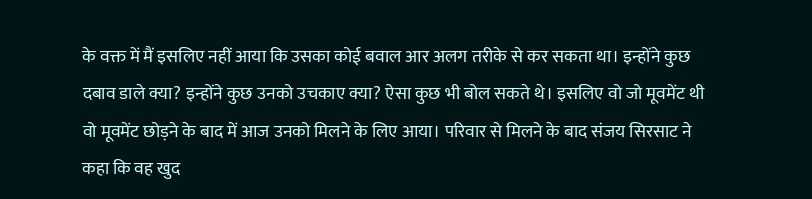के वक्त में मैं इसलिए नहीं आया कि उसका कोई बवाल आर अलग तरीके से कर सकता था। इन्होंने कुछ दबाव डाले क्या? इन्होंने कुछ उनको उचकाए क्या? ऐसा कुछ भी बोल सकते थे। इसलिए वो जो मूवमेंट थी वो मूवमेंट छोड़ने के बाद में आज उनको मिलने के लिए आया। परिवार से मिलने के बाद संजय सिरसाट ने कहा कि वह खुद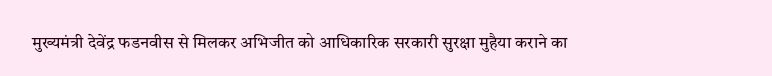मुख्यमंत्री देवेंद्र फडनवीस से मिलकर अभिजीत को आधिकारिक सरकारी सुरक्षा मुहैया कराने का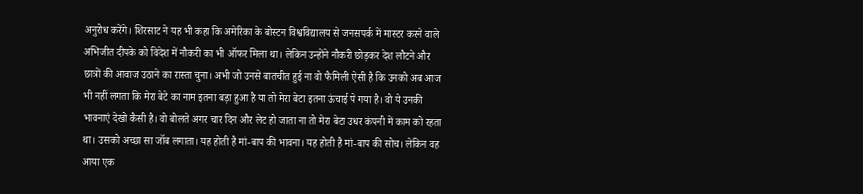अनुरोध करेंगे। शिरसाट ने यह भी कहा कि अमेरिका के बोस्टन विश्वविद्यालय से जनसपर्क में मास्टर करने वाले अभिजीत दीपके को विदेश में नौकरी का भी ऑफर मिला था। लेकिन उन्होंने नौकरी छोड़कर देश लौटने और छात्रों की आवाज उठाने का रास्ता चुना। अभी जो उनसे बातचीत हुई ना वो फैमिली ऐसी है कि उनको अब आज भी नहीं लगता कि मेरा बेटे का नाम इतना बड़ा हुआ है या तो मेरा बेटा इतना ऊंचाई पे गया है। वो ये उनकी भावनाएं देखो कैसी है। वो बोलते अगर चार दिन और लेट हो जाता ना तो मेरा बेटा उधर कंपनी में काम को रहता था। उसको अच्छा सा जॉब लगाता। यह होती है मां-बाप की भावना। यह होती है मां-बाप की सोच। लेकिन वह आया एक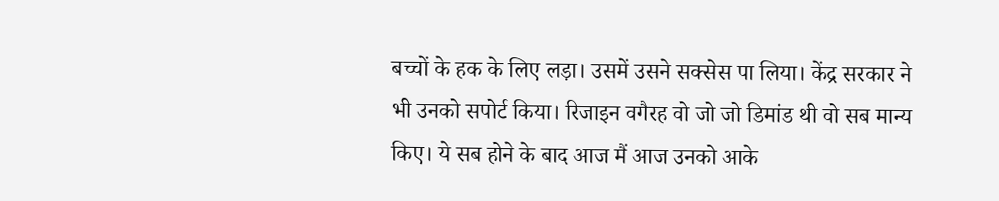बच्चों के हक के लिए लड़ा। उसमें उसने सक्सेस पा लिया। केंद्र सरकार ने भी उनको सपोर्ट किया। रिजाइन वगैरह वो जो जो डिमांड थी वो सब मान्य किए। ये सब होने के बाद आज मैं आज उनको आके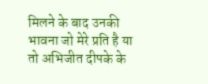मिलने के बाद उनकी भावना जो मेरे प्रति है या तो अभिजीत दीपके के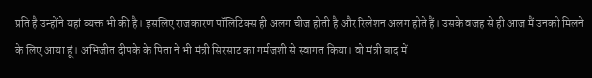प्रति है उन्होंने यहां व्यक्त भी की है। इसलिए राजकारण पॉलिटिक्स ही अलग चीज होती है और रिलेशन अलग होते हैं। उसके वजह से ही आज मैं उनको मिलने के लिए आया हूं। अभिजीत दीपके के पिता ने भी मंत्री सिरसाट का गर्मजशी से स्वागत किया। वो मंत्री बाद में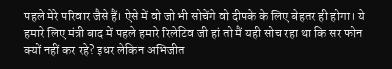पहले मेरे परिवार जैसे हैं। ऐसे में वो जो भी सोचेंगे वो दीपके के लिए बेहतर ही होगा। ये हमारे लिए मंत्री बाद में पहले हमारे रिलेटिव जी हां तो मैं यही सोच रहा था कि सर फोन क्यों नहीं कर रहे? इधर लेकिन अभिजीत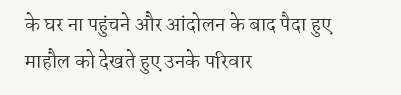के घर ना पहुंचने और आंदोलन के बाद पैदा हुए माहौल को देखते हुए उनके परिवार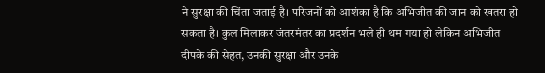ने सुरक्षा की चिंता जताई है। परिजनों को आशंका है कि अभिजीत की जान को खतरा हो सकता है। कुल मिलाकर जंतरमंतर का प्रदर्शन भले ही थम गया हो लेकिन अभिजीत दीपके की सेहत, उनकी सुरक्षा और उनके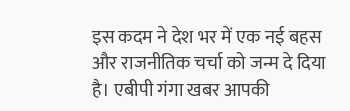इस कदम ने देश भर में एक नई बहस और राजनीतिक चर्चा को जन्म दे दिया है। एबीपी गंगा खबर आपकी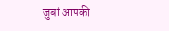जुबां आपकी